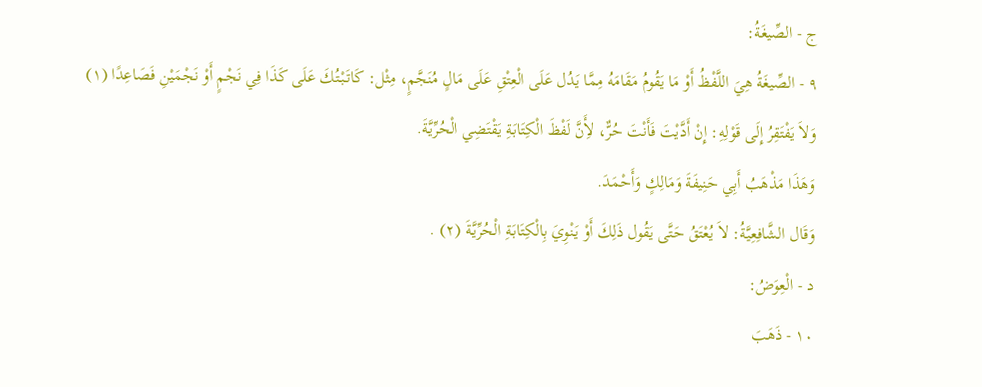ج - الصِّيغَةُ:
٩ - الصِّيغَةُ هِيَ اللَّفْظُ أَوْ مَا يَقُومُ مَقَامَهُ مِمَّا يَدُل عَلَى الْعِتْقِ عَلَى مَالٍ مُنَجَّمٍ، مِثْل: كَاتَبْتُكَ عَلَى كَذَا فِي نَجْمٍ أَوْ نَجْمَيْنِ فَصَاعِدًا (١) وَلاَ يَفْتَقِرُ إِلَى قَوْلِهِ: إِنْ أَدَّيْتَ فَأَنْتَ حُرٌّ، لأَِنَّ لَفْظَ الْكِتَابَةِ يَقْتَضِي الْحُرِّيَّةَ.
وَهَذَا مَذْهَبُ أَبِي حَنِيفَةَ وَمَالِكٍ وَأَحْمَدَ.
وَقَال الشَّافِعِيَّةُ: لاَ يُعْتَقُ حَتَّى يَقُول ذَلِكَ أَوْ يَنْوِيَ بِالْكِتَابَةِ الْحُرِّيَّةَ (٢) .
د - الْعِوَضُ:
١٠ - ذَهَبَ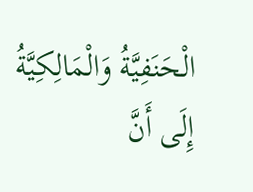الْحَنَفِيَّةُ وَالْمَالِكِيَّةُ إِلَى أَنَّ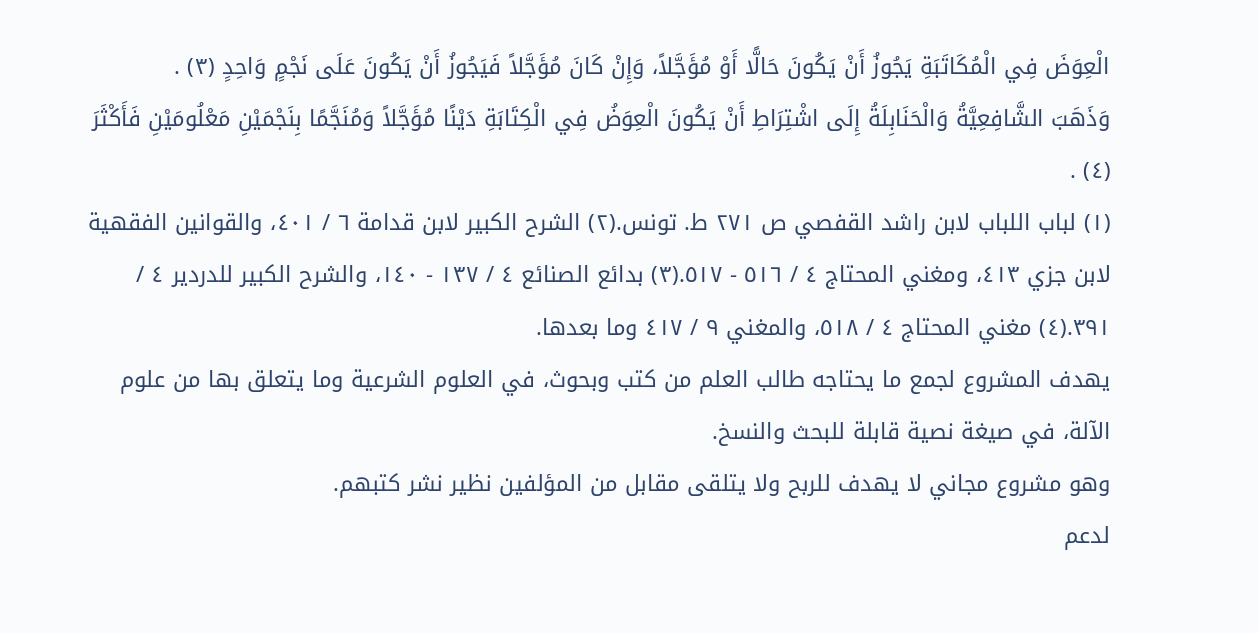الْعِوَضَ فِي الْمُكَاتَبَةِ يَجُوزُ أَنْ يَكُونَ حَالًّا أَوْ مُؤَجَّلاً، وَإِنْ كَانَ مُؤَجَّلاً فَيَجُوزُ أَنْ يَكُونَ عَلَى نَجْمٍ وَاحِدٍ (٣) .
وَذَهَبَ الشَّافِعِيَّةُ وَالْحَنَابِلَةُ إِلَى اشْتِرَاطِ أَنْ يَكُونَ الْعِوَضُ فِي الْكِتَابَةِ دَيْنًا مُؤَجَّلاً وَمُنَجَّمًا بِنَجْمَيْنِ مَعْلُومَيْنِ فَأَكْثَرَ (٤) .
(١) لباب اللباب لابن راشد القفصي ص ٢٧١ ط. تونس.(٢) الشرح الكبير لابن قدامة ٦ / ٤٠١، والقوانين الفقهية لابن جزي ٤١٣، ومغني المحتاج ٤ / ٥١٦ - ٥١٧.(٣) بدائع الصنائع ٤ / ١٣٧ - ١٤٠، والشرح الكبير للدردير ٤ / ٣٩١.(٤) مغني المحتاج ٤ / ٥١٨، والمغني ٩ / ٤١٧ وما بعدها.
يهدف المشروع لجمع ما يحتاجه طالب العلم من كتب وبحوث، في العلوم الشرعية وما يتعلق بها من علوم الآلة، في صيغة نصية قابلة للبحث والنسخ.
وهو مشروع مجاني لا يهدف للربح ولا يتلقى مقابل من المؤلفين نظير نشر كتبهم.
لدعم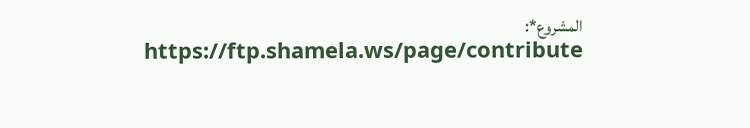المشروع*: https://ftp.shamela.ws/page/contribute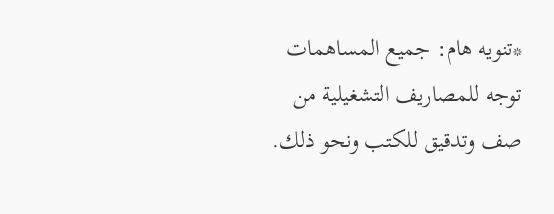*تنويه هام: جميع المساهمات توجه للمصاريف التشغيلية من صف وتدقيق للكتب ونحو ذلك.